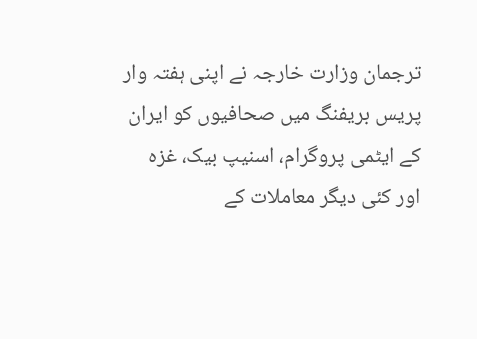ترجمان وزارت خارجہ نے اپنی ہفتہ وار پریس بریفنگ میں صحافیوں کو ایران کے ایٹمی پروگرام، اسنیپ بیک، غزہ اور کئی دیگر معاملات کے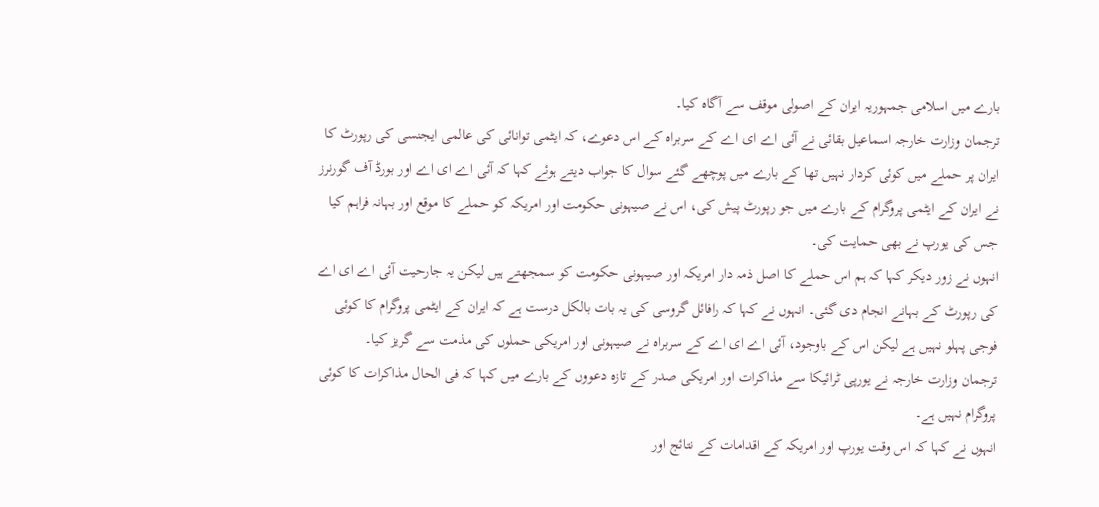بارے میں اسلامی جمہوریہ ایران کے اصولی موقف سے آگاہ کیا۔
ترجمان وزارت خارجہ اسماعیل بقائی نے آئی اے ای اے کے سربراہ کے اس دعوے، کہ ایٹمی توانائی کی عالمی ایجنسی کی رپورٹ کا ایران پر حملے میں کوئی کردار نہیں تھا کے بارے میں پوچھے گئے سوال کا جواب دیتے ہوئے کہا کہ آئی اے ای اے اور بورڈ آف گورنرز نے ایران کے ایٹمی پروگرام کے بارے میں جو رپورٹ پیش کی، اس نے صیہونی حکومت اور امریکہ کو حملے کا موقع اور بہانہ فراہم کیا جس کی یورپ نے بھی حمایت کی۔
انہوں نے زور دیکر کہا کہ ہم اس حملے کا اصل ذمہ دار امریکہ اور صیہونی حکومت کو سمجھتے ہیں لیکن یہ جارحیت آئی اے ای اے کی رپورٹ کے بہانے انجام دی گئی۔ انہوں نے کہا کہ رافائل گروسی کی یہ بات بالکل درست ہے کہ ایران کے ایٹمی پروگرام کا کوئی فوجی پہلو نہیں ہے لیکن اس کے باوجود، آئی اے ای اے کے سربراہ نے صیہونی اور امریکی حملوں کی مذمت سے گریز کیا۔
ترجمان وزارت خارجہ نے یورپی ٹرائیکا سے مذاکرات اور امریکی صدر کے تازہ دعووں کے بارے میں کہا کہ فی الحال مذاکرات کا کوئی پروگرام نہیں ہے۔
انہوں نے کہا کہ اس وقت یورپ اور امریکہ کے اقدامات کے نتائج اور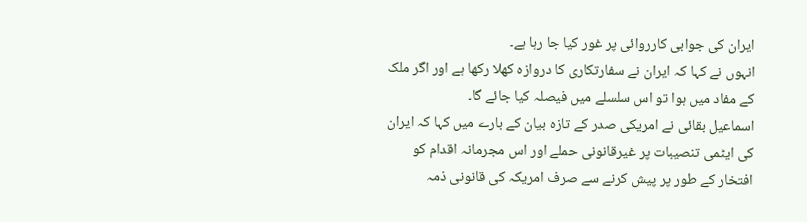ایران کی جوابی کارروائی پر غور کیا جا رہا ہے۔
انہوں نے کہا کہ ایران نے سفارتکاری کا دروازہ کھلا رکھا ہے اور اگر ملک کے مفاد میں ہوا تو اس سلسلے میں فیصلہ کیا جائے گا۔
اسماعیل بقائی نے امریکی صدر کے تازہ بیان کے بارے میں کہا کہ ایران کی ایٹمی تنصیبات پر غیرقانونی حملے اور اس مجرمانہ اقدام کو افتخار کے طور پر پیش کرنے سے صرف امریکہ کی قانونی ذمہ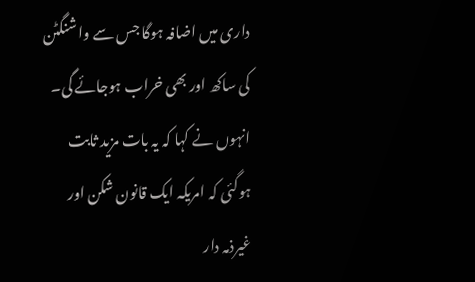داری میں اضافہ ہوگا جس سے واشنگٹن کی ساکھ اور بھی خراب ہوجائے گی۔
انہوں نے کہا کہ یہ بات مزید ثابت ہوگئی کہ امریکہ ایک قانون شکن اور غیرذمہ دار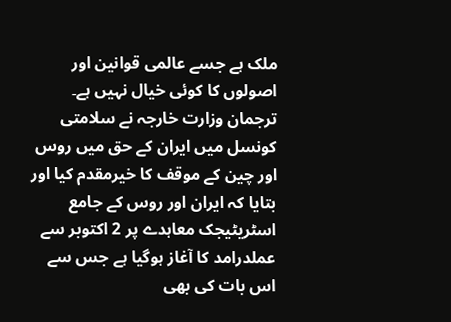ملک ہے جسے عالمی قوانین اور اصولوں کا کوئی خیال نہیں ہے۔
ترجمان وزارت خارجہ نے سلامتی کونسل میں ایران کے حق میں روس اور چین کے موقف کا خیرمقدم کیا اور بتایا کہ ایران اور روس کے جامع اسٹریٹیجک معاہدے پر 2 اکتوبر سے عملدرامد کا آغاز ہوگیا ہے جس سے اس بات کی بھی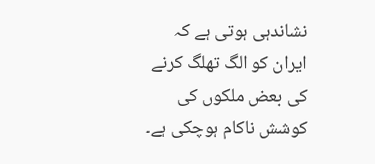نشاندہی ہوتی ہے کہ ایران کو الگ تھلگ کرنے کی بعض ملکوں کی کوشش ناکام ہوچکی ہے۔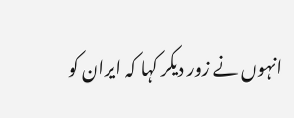انہوں نے زور دیکر کہا کہ ایران کو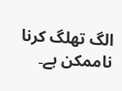الگ تھلگ کرنا ناممکن ہے۔